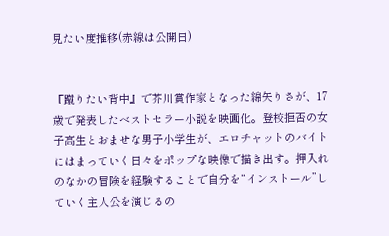見たい度推移(赤線は公開日)


『蹴りたい背中』で芥川賞作家となった綿矢りさが、17歳で発表したベストセラー小説を映画化。登校拒否の女子高生とおませな男子小学生が、エロチャットのバイトにはまっていく日々をポップな映像で描き出す。押入れのなかの冒険を経験することで自分を“インストール”していく主人公を演じるの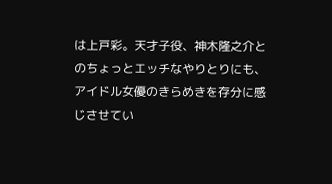は上戸彩。天才子役、神木隆之介とのちょっとエッチなやりとりにも、アイドル女優のきらめきを存分に感じさせてい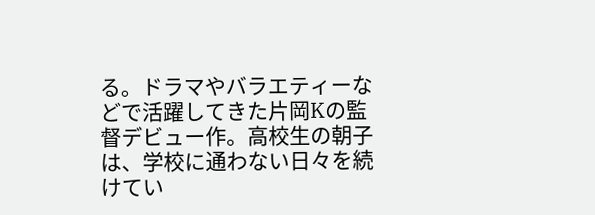る。ドラマやバラエティーなどで活躍してきた片岡Kの監督デビュー作。高校生の朝子は、学校に通わない日々を続けてい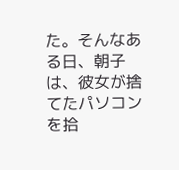た。そんなある日、朝子は、彼女が捨てたパソコンを拾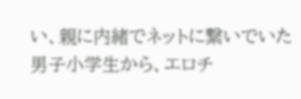い、親に内緒でネットに繋いでいた男子小学生から、エロチ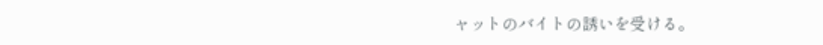ャットのバイトの誘いを受ける。